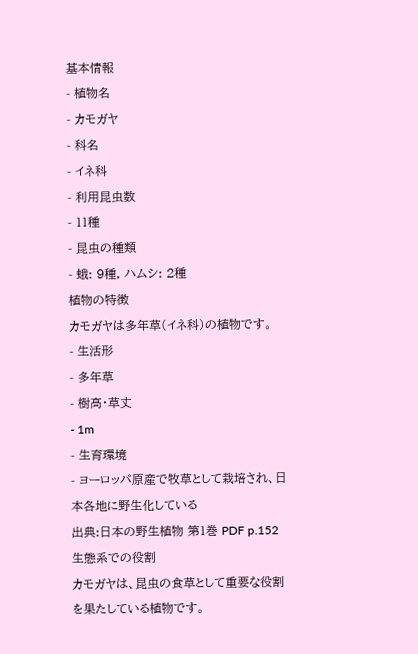基本情報
- 植物名
- カモガヤ
- 科名
- イネ科
- 利用昆虫数
- 11種
- 昆虫の種類
- 蛾: 9種, ハムシ: 2種
植物の特徴
カモガヤは多年草(イネ科)の植物です。
- 生活形
- 多年草
- 樹高・草丈
- 1m
- 生育環境
- ヨーロッパ原産で牧草として栽培され、日本各地に野生化している
出典:日本の野生植物 第1巻 PDF p.152
生態系での役割
カモガヤは、昆虫の食草として重要な役割を果たしている植物です。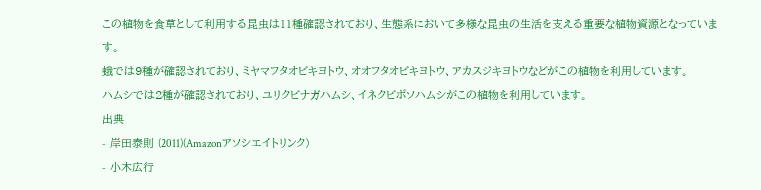この植物を食草として利用する昆虫は11種確認されており、生態系において多様な昆虫の生活を支える重要な植物資源となっています。
蛾では9種が確認されており、ミヤマフタオビキヨトウ、オオフタオビキヨトウ、アカスジキヨトウなどがこの植物を利用しています。
ハムシでは2種が確認されており、ユリクビナガハムシ、イネクビボソハムシがこの植物を利用しています。
出典
- 岸田泰則 (2011)(Amazonアソシエイトリンク)
- 小木広行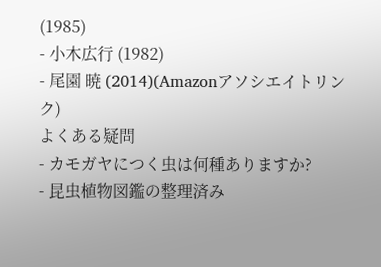(1985)
- 小木広行 (1982)
- 尾園 暁 (2014)(Amazonアソシエイトリンク)
よくある疑問
- カモガヤにつく虫は何種ありますか?
- 昆虫植物図鑑の整理済み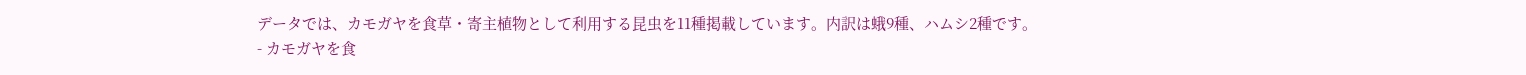データでは、カモガヤを食草・寄主植物として利用する昆虫を11種掲載しています。内訳は蛾9種、ハムシ2種です。
- カモガヤを食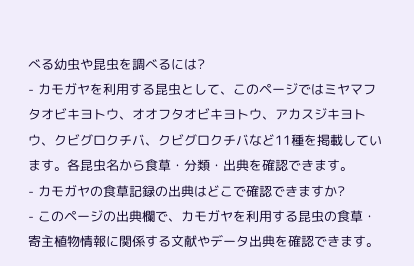べる幼虫や昆虫を調べるには?
- カモガヤを利用する昆虫として、このページではミヤマフタオビキヨトウ、オオフタオビキヨトウ、アカスジキヨトウ、クビグロクチバ、クビグロクチバなど11種を掲載しています。各昆虫名から食草・分類・出典を確認できます。
- カモガヤの食草記録の出典はどこで確認できますか?
- このページの出典欄で、カモガヤを利用する昆虫の食草・寄主植物情報に関係する文献やデータ出典を確認できます。